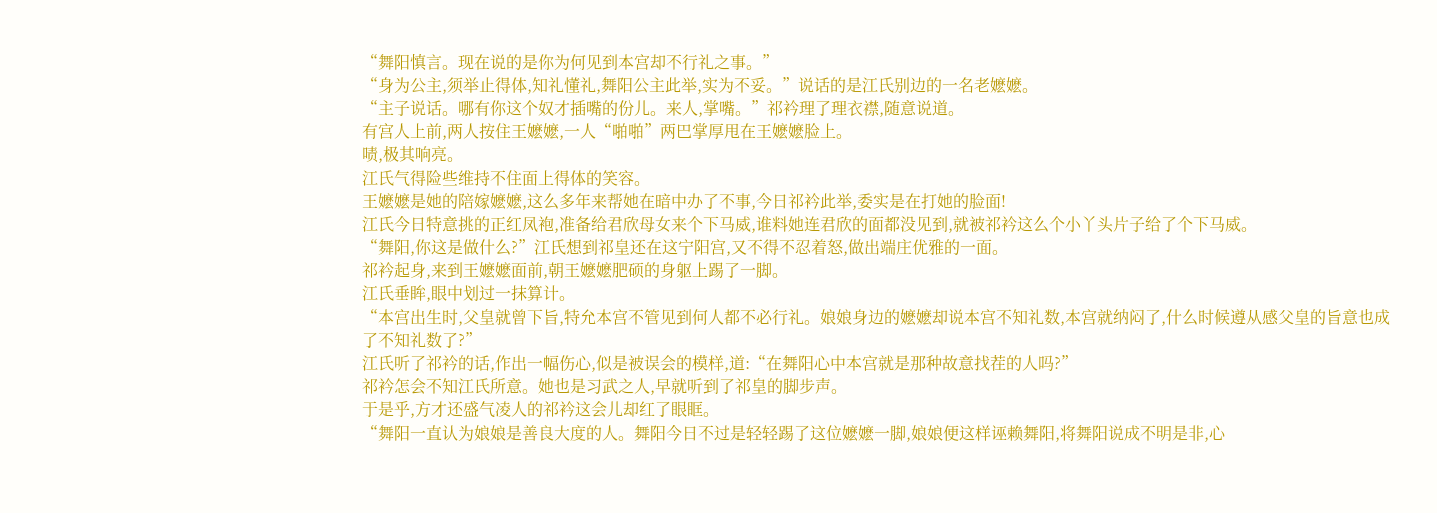“舞阳慎言。现在说的是你为何见到本宫却不行礼之事。”
“身为公主,须举止得体,知礼懂礼,舞阳公主此举,实为不妥。”说话的是江氏别边的一名老嬷嬷。
“主子说话。哪有你这个奴才插嘴的份儿。来人,掌嘴。”祁衿理了理衣襟,随意说道。
有宫人上前,两人按住王嬷嬷,一人“啪啪”两巴掌厚甩在王嬷嬷脸上。
啧,极其响亮。
江氏气得险些维持不住面上得体的笑容。
王嬷嬷是她的陪嫁嬷嬷,这么多年来帮她在暗中办了不事,今日祁衿此举,委实是在打她的脸面!
江氏今日特意挑的正红凤袍,准备给君欣母女来个下马威,谁料她连君欣的面都没见到,就被祁衿这么个小丫头片子给了个下马威。
“舞阳,你这是做什么?”江氏想到祁皇还在这宁阳宫,又不得不忍着怒,做出端庄优雅的一面。
祁衿起身,来到王嬷嬷面前,朝王嬷嬷肥硕的身躯上踢了一脚。
江氏垂眸,眼中划过一抹算计。
“本宫出生时,父皇就曾下旨,特允本宫不管见到何人都不必行礼。娘娘身边的嬷嬷却说本宫不知礼数,本宫就纳闷了,什么时候遵从感父皇的旨意也成了不知礼数了?”
江氏听了祁衿的话,作出一幅伤心,似是被误会的模样,道:“在舞阳心中本宫就是那种故意找茬的人吗?”
祁衿怎会不知江氏所意。她也是习武之人,早就听到了祁皇的脚步声。
于是乎,方才还盛气凌人的祁衿这会儿却红了眼眶。
“舞阳一直认为娘娘是善良大度的人。舞阳今日不过是轻轻踢了这位嬷嬷一脚,娘娘便这样诬赖舞阳,将舞阳说成不明是非,心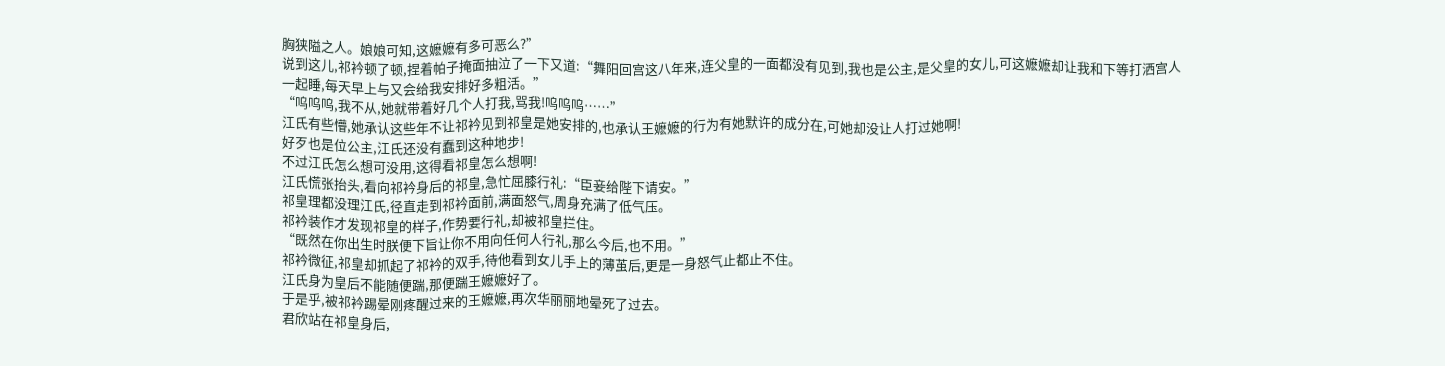胸狭隘之人。娘娘可知,这嬷嬷有多可恶么?”
说到这儿,祁衿顿了顿,捏着帕子掩面抽泣了一下又道:“舞阳回宫这八年来,连父皇的一面都没有见到,我也是公主,是父皇的女儿,可这嬷嬷却让我和下等打洒宫人一起睡,每天早上与又会给我安排好多粗活。”
“呜呜呜,我不从,她就带着好几个人打我,骂我!呜呜呜……”
江氏有些懵,她承认这些年不让祁衿见到祁皇是她安排的,也承认王嬷嬷的行为有她默许的成分在,可她却没让人打过她啊!
好歹也是位公主,江氏还没有蠢到这种地步!
不过江氏怎么想可没用,这得看祁皇怎么想啊!
江氏慌张抬头,看向祁衿身后的祁皇,急忙屈膝行礼:“臣妾给陛下请安。”
祁皇理都没理江氏,径直走到祁衿面前,满面怒气,周身充满了低气压。
祁衿装作才发现祁皇的样子,作势要行礼,却被祁皇拦住。
“既然在你出生时朕便下旨让你不用向任何人行礼,那么今后,也不用。”
祁衿微征,祁皇却抓起了祁衿的双手,待他看到女儿手上的薄茧后,更是一身怒气止都止不住。
江氏身为皇后不能随便踹,那便踹王嬷嬷好了。
于是乎,被祁衿踢晕刚疼醒过来的王嬷嬷,再次华丽丽地晕死了过去。
君欣站在祁皇身后,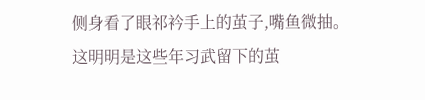侧身看了眼祁衿手上的茧子,嘴鱼微抽。
这明明是这些年习武留下的茧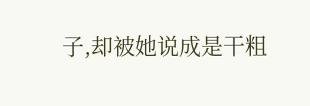子,却被她说成是干粗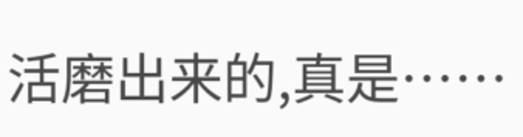活磨出来的,真是……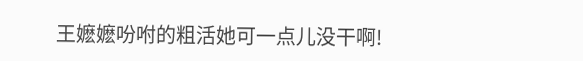王嬷嬷吩咐的粗活她可一点儿没干啊!